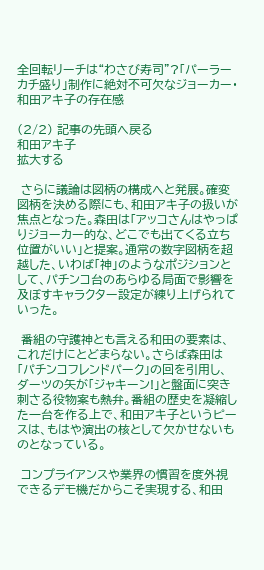全回転リーチは“わさび寿司”?「パーラーカチ盛り」制作に絶対不可欠なジョーカー・和田アキ子の存在感

(2/2) 記事の先頭へ戻る
和田アキ子
拡大する

 さらに議論は図柄の構成へと発展。確変図柄を決める際にも、和田アキ子の扱いが焦点となった。森田は「アッコさんはやっぱりジョーカー的な、どこでも出てくる立ち位置がいい」と提案。通常の数字図柄を超越した、いわば「神」のようなポジションとして、パチンコ台のあらゆる局面で影響を及ぼすキャラクター設定が練り上げられていった。

 番組の守護神とも言える和田の要素は、これだけにとどまらない。さらば森田は「パチンコフレンドパーク」の回を引用し、ダーツの矢が「ジャキーン!」と盤面に突き刺さる役物案も熱弁。番組の歴史を凝縮した一台を作る上で、和田アキ子というピースは、もはや演出の核として欠かせないものとなっている。

 コンプライアンスや業界の慣習を度外視できるデモ機だからこそ実現する、和田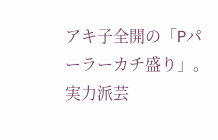アキ子全開の「Pパーラーカチ盛り」。実力派芸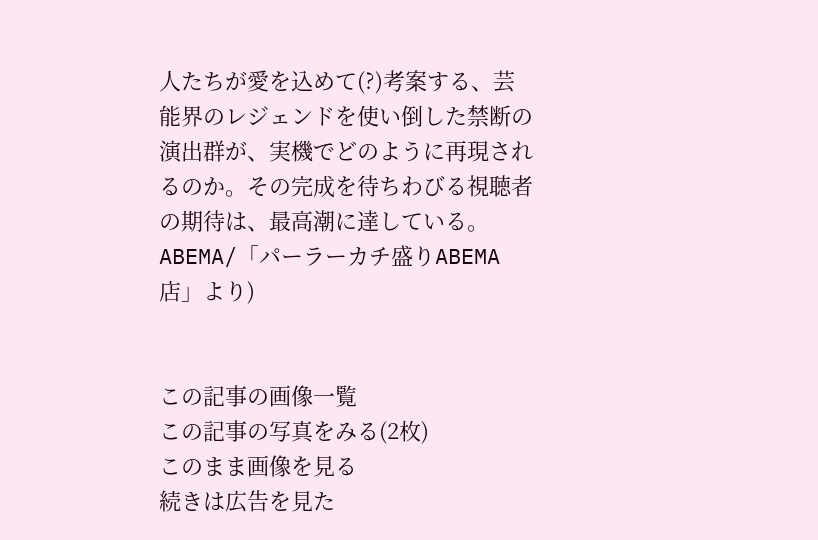人たちが愛を込めて(?)考案する、芸能界のレジェンドを使い倒した禁断の演出群が、実機でどのように再現されるのか。その完成を待ちわびる視聴者の期待は、最高潮に達している。
ABEMA/「パーラーカチ盛りABEMA店」より)


この記事の画像一覧
この記事の写真をみる(2枚)
このまま画像を見る
続きは広告を見た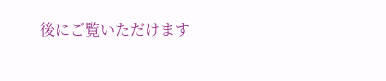後にご覧いただけます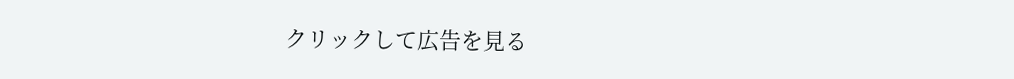クリックして広告を見る